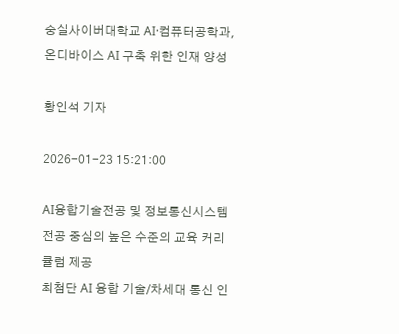숭실사이버대학교 AI·컴퓨터공학과, 온디바이스 AI 구축 위한 인재 양성

황인석 기자

2026-01-23 15:21:00

AI융합기술전공 및 정보통신시스템전공 중심의 높은 수준의 교육 커리큘럼 제공
최첨단 AI 융합 기술/차세대 통신 인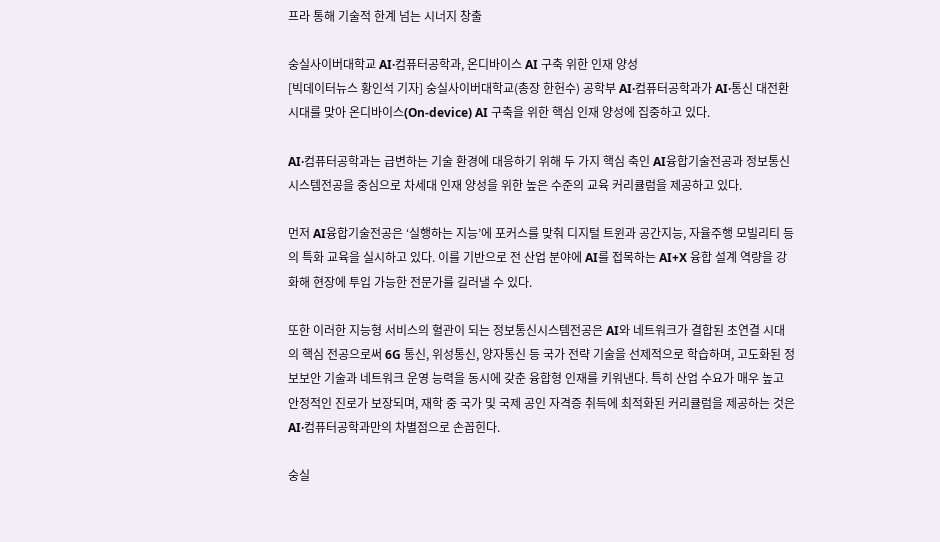프라 통해 기술적 한계 넘는 시너지 창출

숭실사이버대학교 AI·컴퓨터공학과, 온디바이스 AI 구축 위한 인재 양성
[빅데이터뉴스 황인석 기자] 숭실사이버대학교(총장 한헌수) 공학부 AI·컴퓨터공학과가 AI·통신 대전환 시대를 맞아 온디바이스(On-device) AI 구축을 위한 핵심 인재 양성에 집중하고 있다.

AI·컴퓨터공학과는 급변하는 기술 환경에 대응하기 위해 두 가지 핵심 축인 AI융합기술전공과 정보통신시스템전공을 중심으로 차세대 인재 양성을 위한 높은 수준의 교육 커리큘럼을 제공하고 있다.

먼저 AI융합기술전공은 ‘실행하는 지능’에 포커스를 맞춰 디지털 트윈과 공간지능, 자율주행 모빌리티 등의 특화 교육을 실시하고 있다. 이를 기반으로 전 산업 분야에 AI를 접목하는 AI+X 융합 설계 역량을 강화해 현장에 투입 가능한 전문가를 길러낼 수 있다.

또한 이러한 지능형 서비스의 혈관이 되는 정보통신시스템전공은 AI와 네트워크가 결합된 초연결 시대의 핵심 전공으로써 6G 통신, 위성통신, 양자통신 등 국가 전략 기술을 선제적으로 학습하며, 고도화된 정보보안 기술과 네트워크 운영 능력을 동시에 갖춘 융합형 인재를 키워낸다. 특히 산업 수요가 매우 높고 안정적인 진로가 보장되며, 재학 중 국가 및 국제 공인 자격증 취득에 최적화된 커리큘럼을 제공하는 것은 AI·컴퓨터공학과만의 차별점으로 손꼽힌다.

숭실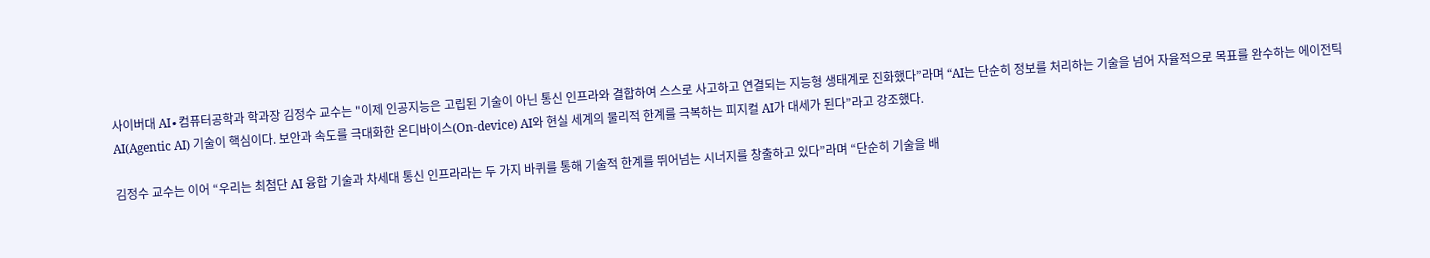사이버대 AI∙컴퓨터공학과 학과장 김정수 교수는 "이제 인공지능은 고립된 기술이 아닌 통신 인프라와 결합하여 스스로 사고하고 연결되는 지능형 생태계로 진화했다”라며 “AI는 단순히 정보를 처리하는 기술을 넘어 자율적으로 목표를 완수하는 에이전틱 AI(Agentic AI) 기술이 핵심이다. 보안과 속도를 극대화한 온디바이스(On-device) AI와 현실 세계의 물리적 한계를 극복하는 피지컬 AI가 대세가 된다”라고 강조했다.

김정수 교수는 이어 “우리는 최첨단 AI 융합 기술과 차세대 통신 인프라라는 두 가지 바퀴를 통해 기술적 한계를 뛰어넘는 시너지를 창출하고 있다”라며 “단순히 기술을 배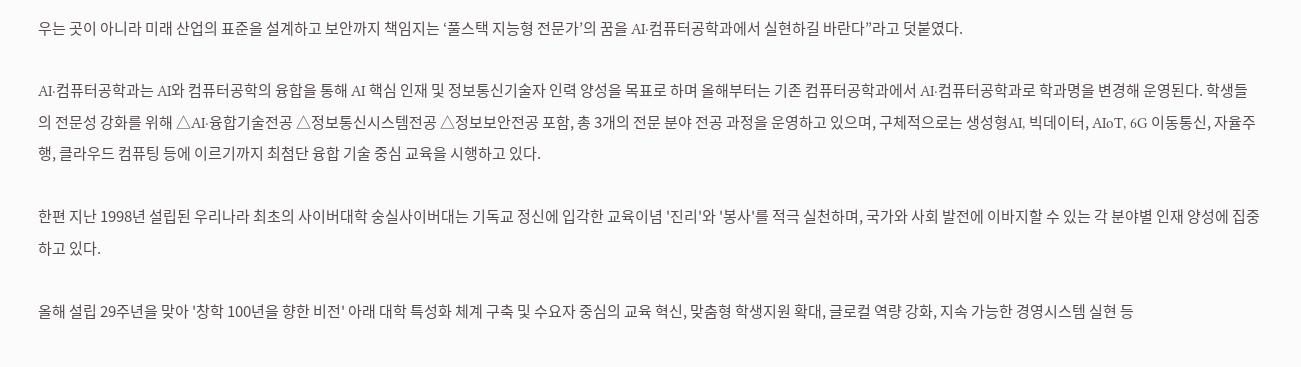우는 곳이 아니라 미래 산업의 표준을 설계하고 보안까지 책임지는 ‘풀스택 지능형 전문가’의 꿈을 AI∙컴퓨터공학과에서 실현하길 바란다”라고 덧붙였다.

AI·컴퓨터공학과는 AI와 컴퓨터공학의 융합을 통해 AI 핵심 인재 및 정보통신기술자 인력 양성을 목표로 하며 올해부터는 기존 컴퓨터공학과에서 AI·컴퓨터공학과로 학과명을 변경해 운영된다. 학생들의 전문성 강화를 위해 △AI·융합기술전공 △정보통신시스템전공 △정보보안전공 포함, 총 3개의 전문 분야 전공 과정을 운영하고 있으며, 구체적으로는 생성형AI, 빅데이터, AIoT, 6G 이동통신, 자율주행, 클라우드 컴퓨팅 등에 이르기까지 최첨단 융합 기술 중심 교육을 시행하고 있다.

한편 지난 1998년 설립된 우리나라 최초의 사이버대학 숭실사이버대는 기독교 정신에 입각한 교육이념 '진리'와 '봉사'를 적극 실천하며, 국가와 사회 발전에 이바지할 수 있는 각 분야별 인재 양성에 집중하고 있다.

올해 설립 29주년을 맞아 '창학 100년을 향한 비전' 아래 대학 특성화 체계 구축 및 수요자 중심의 교육 혁신, 맞춤형 학생지원 확대, 글로컬 역량 강화, 지속 가능한 경영시스템 실현 등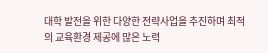대학 발전을 위한 다양한 전략사업을 추진하며 최적의 교육환경 제공에 많은 노력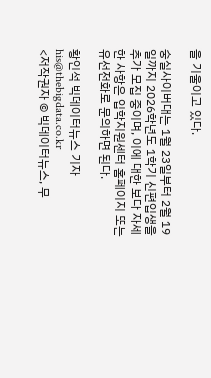을 기울이고 있다.

숭실사이버대는 1월 23일부터 2월 19일까지 2026학년도 1학기 신편입생을 추가 모집 중이며, 이에 대한 보다 자세한 사항은 입학지원센터 홈페이지 또는 유선전화로 문의하면 된다.

황인석 빅데이터뉴스 기자 his@thebigdata.co.kr
<저작권자 © 빅데이터뉴스, 무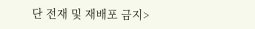단 전재 및 재배포 금지>